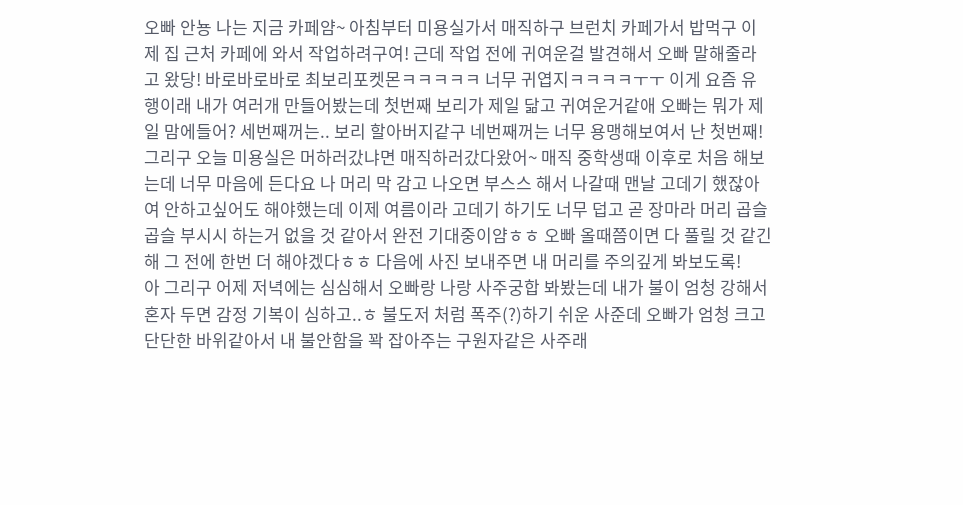오빠 안뇽 나는 지금 카페얌~ 아침부터 미용실가서 매직하구 브런치 카페가서 밥먹구 이제 집 근처 카페에 와서 작업하려구여! 근데 작업 전에 귀여운걸 발견해서 오빠 말해줄라고 왔당! 바로바로바로 최보리포켓몬ㅋㅋㅋㅋㅋ 너무 귀엽지ㅋㅋㅋㅋㅜㅜ 이게 요즘 유행이래 내가 여러개 만들어봤는데 첫번째 보리가 제일 닮고 귀여운거같애 오빠는 뭐가 제일 맘에들어? 세번째꺼는.. 보리 할아버지같구 네번째꺼는 너무 용맹해보여서 난 첫번째!
그리구 오늘 미용실은 머하러갔냐면 매직하러갔다왔어~ 매직 중학생때 이후로 처음 해보는데 너무 마음에 든다요 나 머리 막 감고 나오면 부스스 해서 나갈때 맨날 고데기 했잖아여 안하고싶어도 해야했는데 이제 여름이라 고데기 하기도 너무 덥고 곧 장마라 머리 곱슬곱슬 부시시 하는거 없을 것 같아서 완전 기대중이얌ㅎㅎ 오빠 올때쯤이면 다 풀릴 것 같긴해 그 전에 한번 더 해야겠다ㅎㅎ 다음에 사진 보내주면 내 머리를 주의깊게 봐보도록!
아 그리구 어제 저녁에는 심심해서 오빠랑 나랑 사주궁합 봐봤는데 내가 불이 엄청 강해서 혼자 두면 감정 기복이 심하고..ㅎ 불도저 처럼 폭주(?)하기 쉬운 사준데 오빠가 엄청 크고 단단한 바위같아서 내 불안함을 꽉 잡아주는 구원자같은 사주래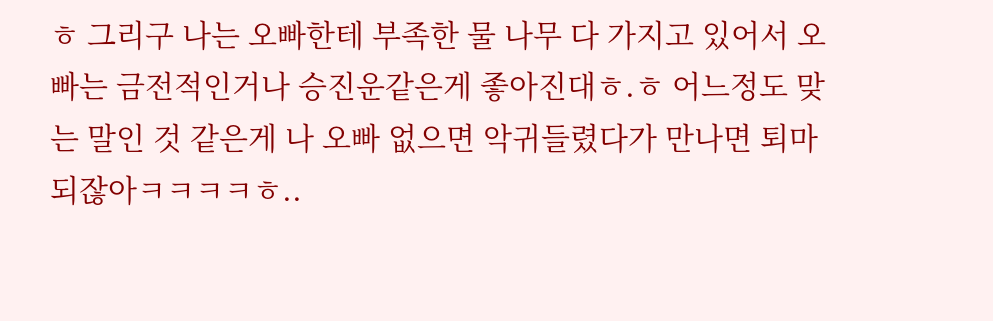ㅎ 그리구 나는 오빠한테 부족한 물 나무 다 가지고 있어서 오빠는 금전적인거나 승진운같은게 좋아진대ㅎ.ㅎ 어느정도 맞는 말인 것 같은게 나 오빠 없으면 악귀들렸다가 만나면 퇴마되잖아ㅋㅋㅋㅋㅎ..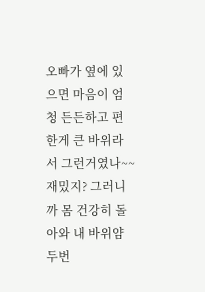오빠가 옆에 있으면 마음이 엄청 든든하고 편한게 큰 바위라서 그런거였나~~ 재밌지? 그러니까 몸 건강히 돌아와 내 바위얌
두번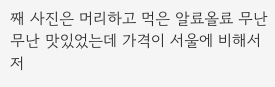째 사진은 머리하고 먹은 알료올료 무난무난 맛있었는데 가격이 서울에 비해서 저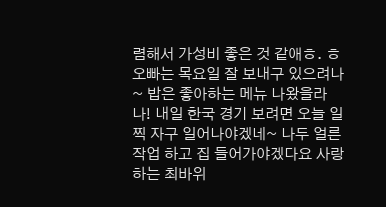렴해서 가성비 좋은 것 같애ㅎ. ㅎ 오빠는 목요일 잘 보내구 있으려나~ 밥은 좋아하는 메뉴 나왔을라나! 내일 한국 경기 보려면 오늘 일찍 자구 일어나야겠네~ 나두 얼른 작업 하고 집 들어가야겠다요 사랑하는 최바위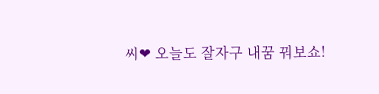씨❤ 오늘도 잘자구 내꿈 꿔보쇼!